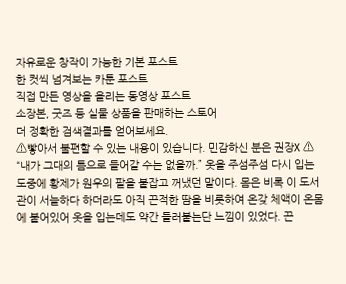자유로운 창작이 가능한 기본 포스트
한 컷씩 넘겨보는 카툰 포스트
직접 만든 영상을 올리는 동영상 포스트
소장본, 굿즈 등 실물 상품을 판매하는 스토어
더 정확한 검색결과를 얻어보세요.
⚠빻아서 불편할 수 있는 내용이 있습니다. 민감하신 분은 권장X ⚠
“내가 그대의 틈으로 들어갈 수는 없을까.” 옷을 주섬주섬 다시 입는 도중에 황제가 원우의 팔을 붙잡고 꺼냈던 말이다. 몸은 비록 이 도서관이 서늘하다 하더라도 아직 끈적한 땀을 비롯하여 온갖 체액이 온몸에 붙어있어 옷을 입는데도 약간 들러붙는단 느낌이 있었다. 끈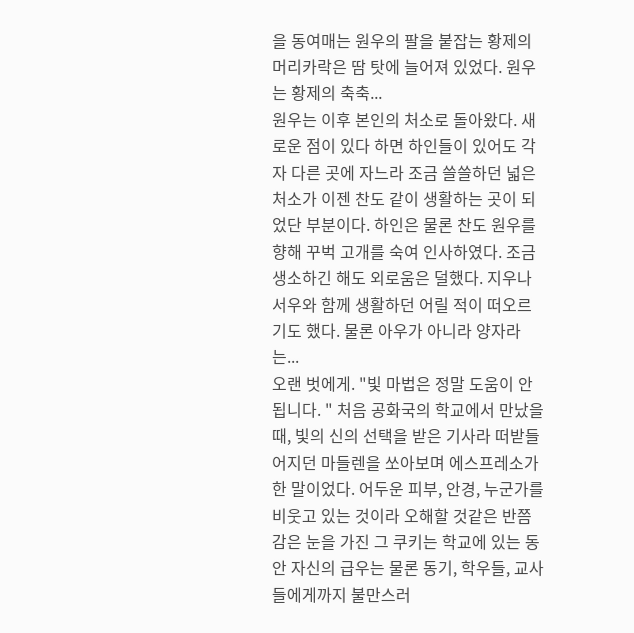을 동여매는 원우의 팔을 붙잡는 황제의 머리카락은 땀 탓에 늘어져 있었다. 원우는 황제의 축축...
원우는 이후 본인의 처소로 돌아왔다. 새로운 점이 있다 하면 하인들이 있어도 각자 다른 곳에 자느라 조금 쓸쓸하던 넓은 처소가 이젠 찬도 같이 생활하는 곳이 되었단 부분이다. 하인은 물론 찬도 원우를 향해 꾸벅 고개를 숙여 인사하였다. 조금 생소하긴 해도 외로움은 덜했다. 지우나 서우와 함께 생활하던 어릴 적이 떠오르기도 했다. 물론 아우가 아니라 양자라는...
오랜 벗에게. "빛 마법은 정말 도움이 안 됩니다. " 처음 공화국의 학교에서 만났을 때, 빛의 신의 선택을 받은 기사라 떠받들어지던 마들렌을 쏘아보며 에스프레소가 한 말이었다. 어두운 피부, 안경, 누군가를 비웃고 있는 것이라 오해할 것같은 반쯤 감은 눈을 가진 그 쿠키는 학교에 있는 동안 자신의 급우는 물론 동기, 학우들, 교사들에게까지 불만스러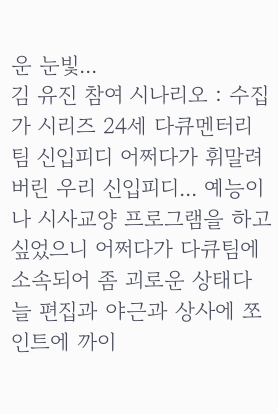운 눈빛...
김 유진 참여 시나리오 : 수집가 시리즈 24세 다큐멘터리 팀 신입피디 어쩌다가 휘말려버린 우리 신입피디... 예능이나 시사교양 프로그램을 하고싶었으니 어쩌다가 다큐팀에 소속되어 좀 괴로운 상태다 늘 편집과 야근과 상사에 쪼인트에 까이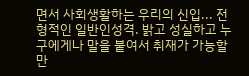면서 사회생활하는 우리의 신입... 전형적인 일반인성격. 밝고 성실하고 누구에게나 말을 붙여서 취재가 가능할 만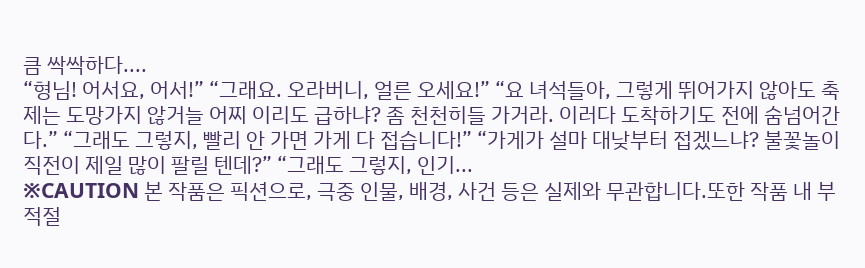큼 싹싹하다....
“형님! 어서요, 어서!” “그래요. 오라버니, 얼른 오세요!” “요 녀석들아, 그렇게 뛰어가지 않아도 축제는 도망가지 않거늘 어찌 이리도 급하냐? 좀 천천히들 가거라. 이러다 도착하기도 전에 숨넘어간다.” “그래도 그렇지, 빨리 안 가면 가게 다 접습니다!” “가게가 설마 대낮부터 접겠느냐? 불꽃놀이 직전이 제일 많이 팔릴 텐데?” “그래도 그렇지, 인기...
※CAUTION 본 작품은 픽션으로, 극중 인물, 배경, 사건 등은 실제와 무관합니다.또한 작품 내 부적절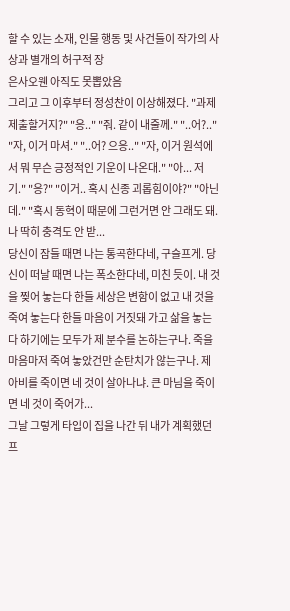할 수 있는 소재, 인물 행동 및 사건들이 작가의 사상과 별개의 허구적 장
은사오웬 아직도 못뽑았음
그리고 그 이후부터 정성찬이 이상해졌다. "과제 제출할거지?" "응.." "줘. 같이 내줄께." "..어?.." "자, 이거 마셔." "..어? 으응.." "자, 이거 원석에서 뭐 무슨 긍정적인 기운이 나온대." "아... 저기." "응?" "이거.. 혹시 신종 괴롭힘이야?" "아닌데." "혹시 동혁이 때문에 그런거면 안 그래도 돼. 나 딱히 충격도 안 받...
당신이 잠들 때면 나는 통곡한다네, 구슬프게. 당신이 떠날 때면 나는 폭소한다네, 미친 듯이. 내 것을 찢어 놓는다 한들 세상은 변함이 없고 내 것을 죽여 놓는다 한들 마음이 거짓돼 가고 삶을 놓는다 하기에는 모두가 제 분수를 논하는구나. 죽을 마음마저 죽여 놓았건만 순탄치가 않는구나. 제 아비를 죽이면 네 것이 살아나냐. 큰 마님을 죽이면 네 것이 죽어가...
그날 그렇게 타입이 집을 나간 뒤 내가 계획했던 프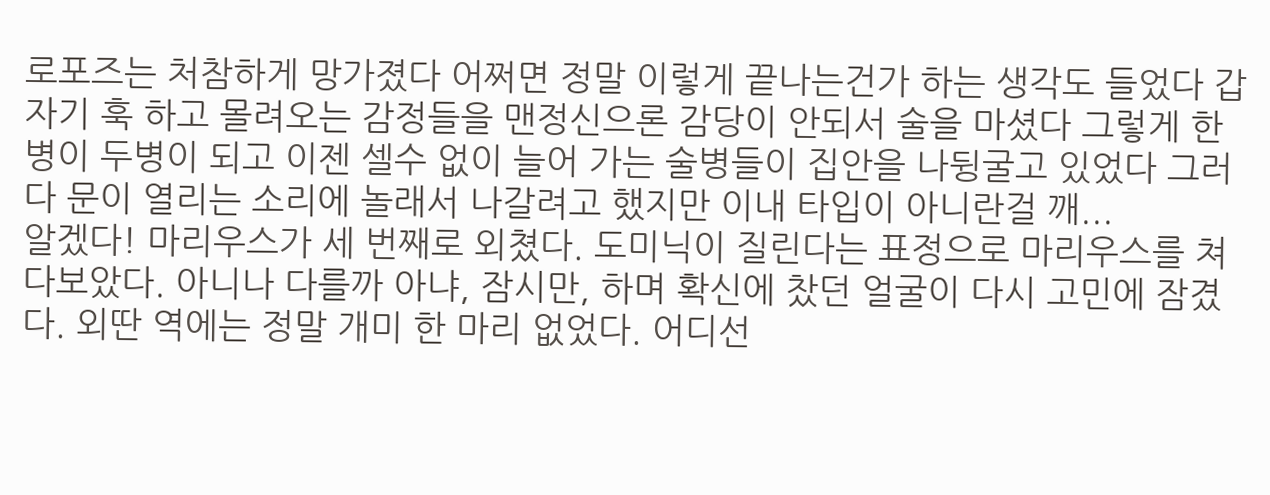로포즈는 처참하게 망가졌다 어쩌면 정말 이렇게 끝나는건가 하는 생각도 들었다 갑자기 훅 하고 몰려오는 감정들을 맨정신으론 감당이 안되서 술을 마셨다 그렇게 한병이 두병이 되고 이젠 셀수 없이 늘어 가는 술병들이 집안을 나뒹굴고 있었다 그러다 문이 열리는 소리에 놀래서 나갈려고 했지만 이내 타입이 아니란걸 깨...
알겠다! 마리우스가 세 번째로 외쳤다. 도미닉이 질린다는 표정으로 마리우스를 쳐다보았다. 아니나 다를까 아냐, 잠시만, 하며 확신에 찼던 얼굴이 다시 고민에 잠겼다. 외딴 역에는 정말 개미 한 마리 없었다. 어디선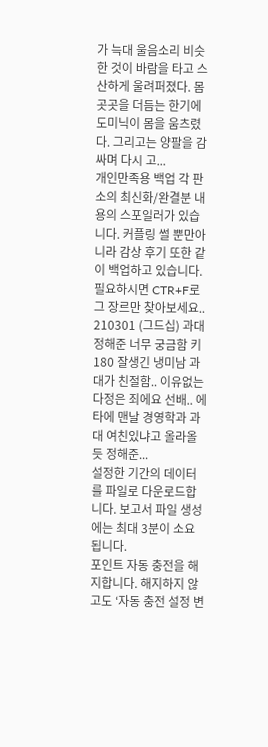가 늑대 울음소리 비슷한 것이 바람을 타고 스산하게 울려퍼졌다. 몸 곳곳을 더듬는 한기에 도미닉이 몸을 움츠렸다. 그리고는 양팔을 감싸며 다시 고...
개인만족용 백업 각 판소의 최신화/완결분 내용의 스포일러가 있습니다. 커플링 썰 뿐만아니라 감상 후기 또한 같이 백업하고 있습니다. 필요하시면 CTR+F로 그 장르만 찾아보세요.. 210301 (그드십) 과대 정해준 너무 궁금함 키 180 잘생긴 냉미남 과대가 친절함.. 이유없는 다정은 죄에요 선배.. 에타에 맨날 경영학과 과대 여친있냐고 올라올 듯 정해준...
설정한 기간의 데이터를 파일로 다운로드합니다. 보고서 파일 생성에는 최대 3분이 소요됩니다.
포인트 자동 충전을 해지합니다. 해지하지 않고도 ‘자동 충전 설정 변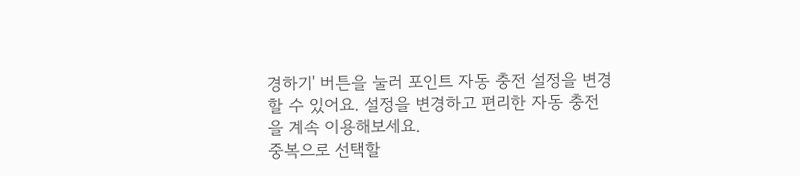경하기' 버튼을 눌러 포인트 자동 충전 설정을 변경할 수 있어요. 설정을 변경하고 편리한 자동 충전을 계속 이용해보세요.
중복으로 선택할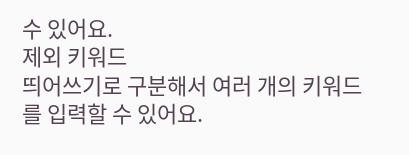수 있어요.
제외 키워드
띄어쓰기로 구분해서 여러 개의 키워드를 입력할 수 있어요.